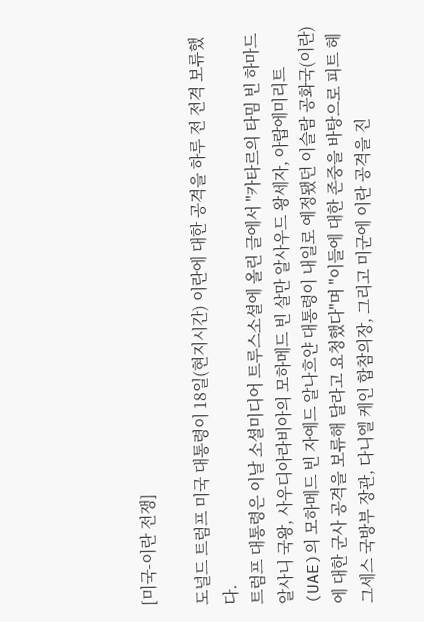[미국-이란 전쟁]

도널드 트럼프 미국 대통령이 18일(현지시간) 이란에 대한 공격을 하루 전 전격 보류했다.
트럼프 대통령은 이날 소셜미디어 트루스소셜에 올린 글에서 "카타르의 타밈 빈 하마드 알사니 국왕, 사우디아라비아의 모하메드 빈 살만 알사우드 왕세자, 아랍에미리트(UAE)의 모하메드 빈 자예드 알나흐얀 대통령이 내일로 예정됐던 이슬람 공화국(이란)에 대한 군사 공격을 보류해 달라고 요청했다"며 "이들에 대한 존중을 바탕으로 피트 헤그세스 국방부 장관, 다니엘 케인 합참의장, 그리고 미군에 이란 공격을 진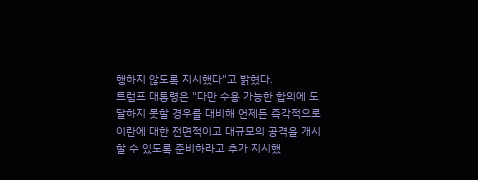행하지 않도록 지시했다"고 밝혔다.
트럼프 대통령은 "다만 수용 가능한 합의에 도달하지 못할 경우를 대비해 언제든 즉각적으로 이란에 대한 전면적이고 대규모의 공격을 개시할 수 있도록 준비하라고 추가 지시했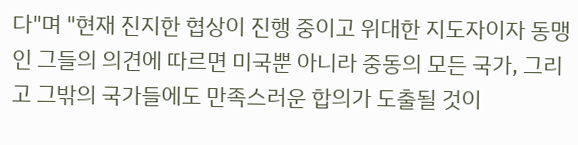다"며 "현재 진지한 협상이 진행 중이고 위대한 지도자이자 동맹인 그들의 의견에 따르면 미국뿐 아니라 중동의 모든 국가, 그리고 그밖의 국가들에도 만족스러운 합의가 도출될 것이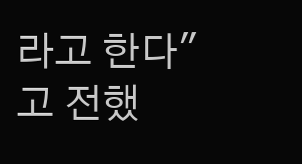라고 한다"고 전했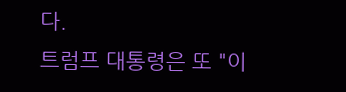다.
트럼프 대통령은 또 "이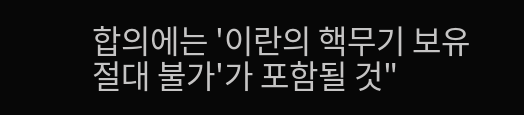합의에는 '이란의 핵무기 보유 절대 불가'가 포함될 것"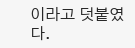이라고 덧붙였다.